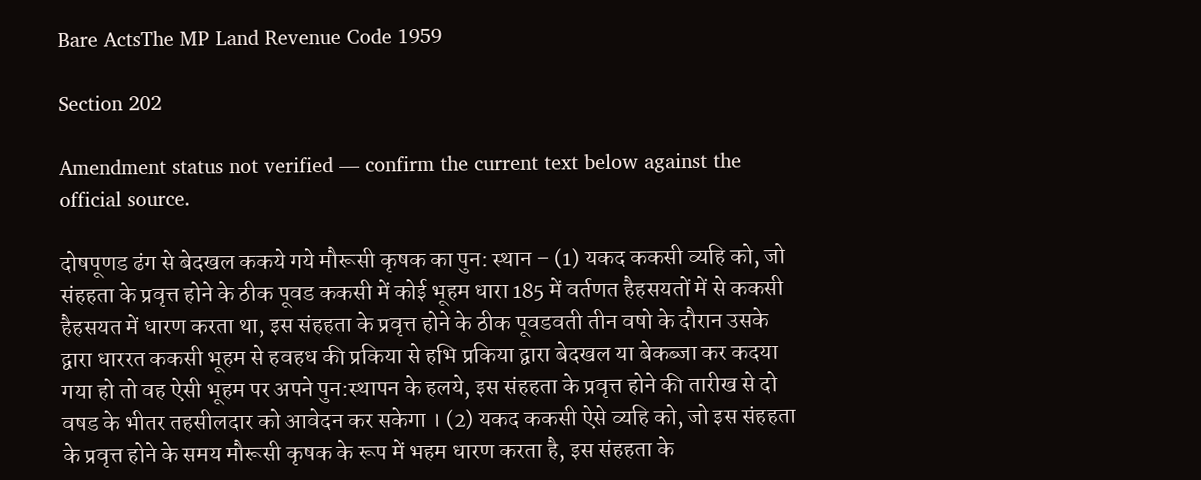Bare ActsThe MP Land Revenue Code 1959

Section 202

Amendment status not verified — confirm the current text below against the official source.

दोषपूणड ढंग से बेदखल ककये गये मौरूसी कृषक का पुन: स्थान – (1) यकद ककसी व्यहि को, जो संहहता के प्रवृत्त होने के ठीक पूवड ककसी में कोई भूहम धारा 185 में वर्तणत हैहसयतों में से ककसी हैहसयत में धारण करता था, इस संहहता के प्रवृत्त होने के ठीक पूवडवती तीन वषो के दौरान उसके द्वारा धाररत ककसी भूहम से हवहध की प्रकिया से हभि प्रकिया द्वारा बेदखल या बेकब्जा कर कदया गया हो तो वह ऐसी भूहम पर अपने पुन:स्थापन के हलये, इस संहहता के प्रवृत्त होने की तारीख से दो वषड के भीतर तहसीलदार को आवेदन कर सकेगा । (2) यकद ककसी ऐसे व्यहि को, जो इस संहहता के प्रवृत्त होने के समय मौरूसी कृषक के रूप में भहम धारण करता है, इस संहहता के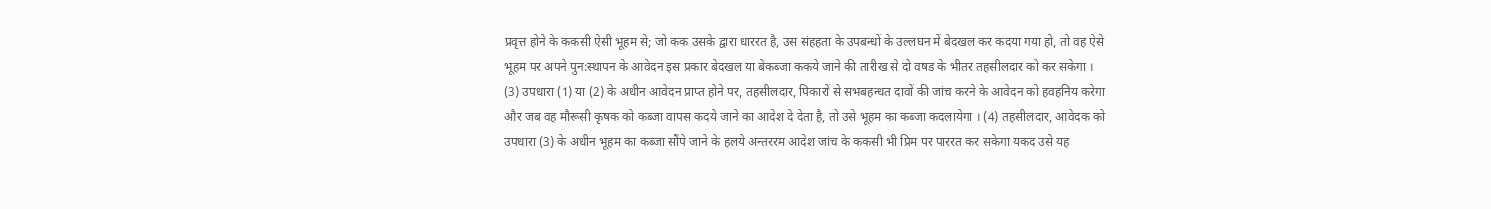प्रवृत्त होने के ककसी ऐसी भूहम से; जो कक उसके द्वारा धाररत है, उस संहहता के उपबन्धों के उल्लघन में बेदखल कर कदया गया हो, तो वह ऐसे भूहम पर अपने पुन:स्थापन के आवेदन इस प्रकार बेदखल या बेकब्जा ककये जाने की तारीख से दो वषड के भीतर तहसीलदार को कर सकेगा । (3) उपधारा (1) या (2) के अधीन आवेदन प्राप्त होने पर, तहसीलदार, पिकारों से सभबहन्धत दावों की जांच करने के आवेदन को हवहनिय करेगा और जब वह मौरूसी कृषक को कब्जा वापस कदये जाने का आदेश दे देता है, तो उसे भूहम का कब्जा कदलायेगा । (4) तहसीलदार, आवेदक को उपधारा (3) के अधीन भूहम का कब्जा सौंपे जाने के हलये अन्तररम आदेश जांच के ककसी भी प्रिम पर पाररत कर सकेगा यकद उसे यह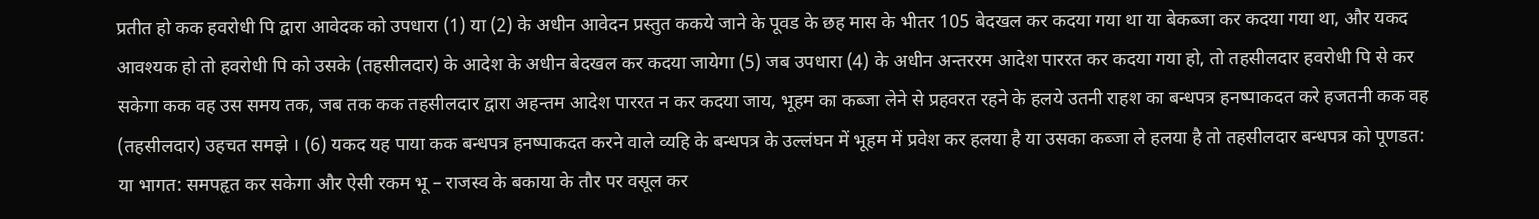प्रतीत हो कक हवरोधी पि द्वारा आवेदक को उपधारा (1) या (2) के अधीन आवेदन प्रस्तुत ककये जाने के पूवड के छह मास के भीतर 105 बेदखल कर कदया गया था या बेकब्जा कर कदया गया था, और यकद आवश्यक हो तो हवरोधी पि को उसके (तहसीलदार) के आदेश के अधीन बेदखल कर कदया जायेगा (5) जब उपधारा (4) के अधीन अन्तररम आदेश पाररत कर कदया गया हो, तो तहसीलदार हवरोधी पि से कर सकेगा कक वह उस समय तक, जब तक कक तहसीलदार द्वारा अहन्तम आदेश पाररत न कर कदया जाय, भूहम का कब्जा लेने से प्रहवरत रहने के हलये उतनी राहश का बन्धपत्र हनष्पाकदत करे हजतनी कक वह (तहसीलदार) उहचत समझे । (6) यकद यह पाया कक बन्धपत्र हनष्पाकदत करने वाले व्यहि के बन्धपत्र के उल्लंघन में भूहम में प्रवेश कर हलया है या उसका कब्जा ले हलया है तो तहसीलदार बन्धपत्र को पूणडत: या भागत: समपहृत कर सकेगा और ऐसी रकम भू – राजस्व के बकाया के तौर पर वसूल कर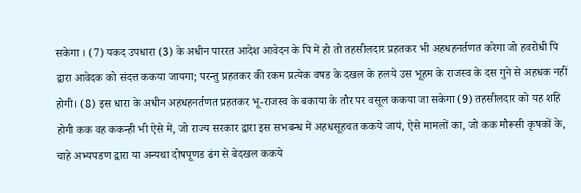सकेगा । (7) यकद उपधारा (3) के अधीन पाररत आदेश आवेदन के पि में हो तो तहसीलदार प्रहतकर भी अहधहनर्तणत करेगा जो हवरोधी पि द्वारा आवेदक को संदत्त ककया जायगा; परन्तु प्रहतकर की रकम प्रत्येक वषड के दखल के हलये उस भूहम के राजस्व के दस गुने से अहधक नहीं होगी। (8) इस धारा के अधीन अहधहनर्तणत प्रहतकर भू-राजस्व के बकाया के तौर पर वसूल ककया जा सकेगा (9) तहसीलदार को यह शहि होगी कक वह ककन्ही भी ऐसे में, जो राज्य सरकार द्वारा इस सभबन्ध में अहधसूहचत ककये जायं, ऐसे मामलों का, जो कक मौरूसी कृषकों के, चाहे अभ्यपडण द्वारा या अन्यथा दोषपूणड ढंग से बेदखल ककये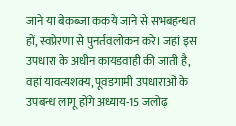जाने या बेकब्जा ककये जाने से सभबहन्धत हों, स्वप्रेरणा से पुनर्तवलोकन करे। जहां इस उपधारा के अधीन कायडवाही की जाती है, वहां यावत्यशक्य, पूवडगामी उपधाराओं के उपबन्ध लागू होंगे अध्याय-15 जलोढ़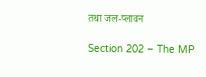तथा जल-प्लावन

Section 202 – The MP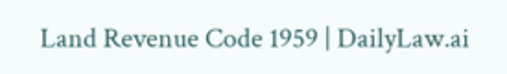Land Revenue Code 1959 | DailyLaw.ai